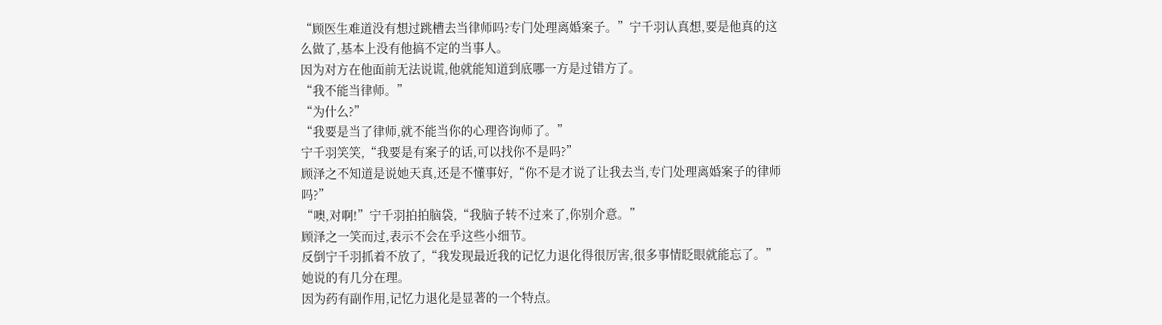“顾医生难道没有想过跳槽去当律师吗?专门处理离婚案子。”宁千羽认真想,要是他真的这么做了,基本上没有他搞不定的当事人。
因为对方在他面前无法说谎,他就能知道到底哪一方是过错方了。
“我不能当律师。”
“为什么?”
“我要是当了律师,就不能当你的心理咨询师了。”
宁千羽笑笑,“我要是有案子的话,可以找你不是吗?”
顾泽之不知道是说她天真,还是不懂事好,“你不是才说了让我去当,专门处理离婚案子的律师吗?”
“噢,对啊!”宁千羽拍拍脑袋,“我脑子转不过来了,你别介意。”
顾泽之一笑而过,表示不会在乎这些小细节。
反倒宁千羽抓着不放了,“我发现最近我的记忆力退化得很厉害,很多事情眨眼就能忘了。”
她说的有几分在理。
因为药有副作用,记忆力退化是显著的一个特点。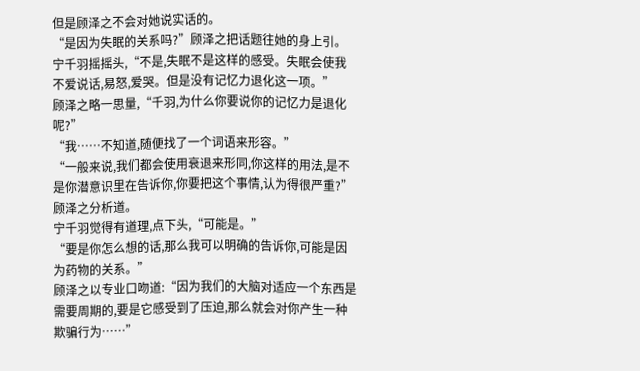但是顾泽之不会对她说实话的。
“是因为失眠的关系吗?”顾泽之把话题往她的身上引。
宁千羽摇摇头,“不是,失眠不是这样的感受。失眠会使我不爱说话,易怒,爱哭。但是没有记忆力退化这一项。”
顾泽之略一思量,“千羽,为什么你要说你的记忆力是退化呢?”
“我……不知道,随便找了一个词语来形容。”
“一般来说,我们都会使用衰退来形同,你这样的用法,是不是你潜意识里在告诉你,你要把这个事情,认为得很严重?”顾泽之分析道。
宁千羽觉得有道理,点下头,“可能是。”
“要是你怎么想的话,那么我可以明确的告诉你,可能是因为药物的关系。”
顾泽之以专业口吻道:“因为我们的大脑对适应一个东西是需要周期的,要是它感受到了压迫,那么就会对你产生一种欺骗行为……”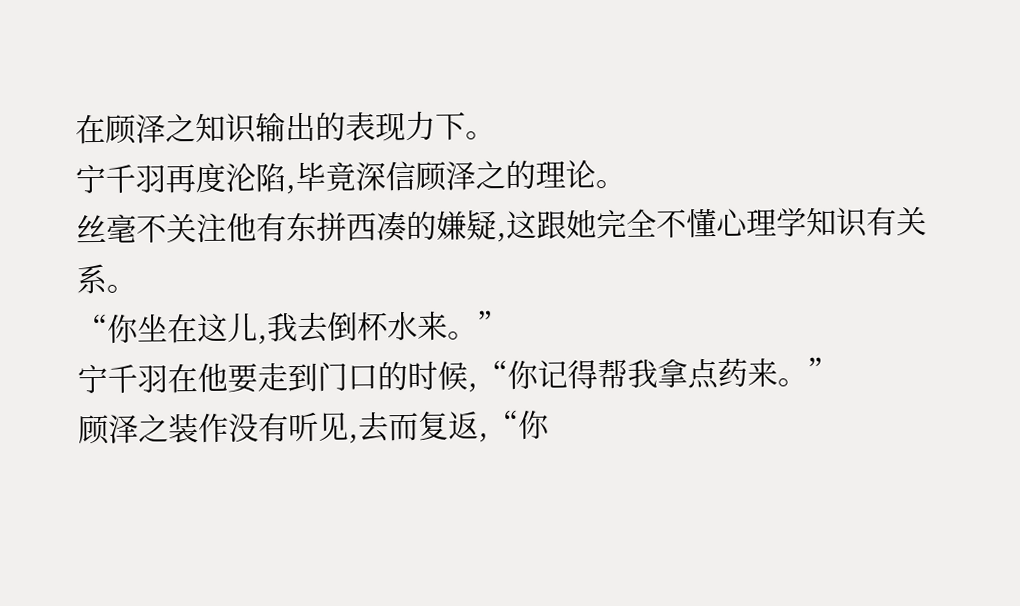在顾泽之知识输出的表现力下。
宁千羽再度沦陷,毕竟深信顾泽之的理论。
丝毫不关注他有东拼西凑的嫌疑,这跟她完全不懂心理学知识有关系。
“你坐在这儿,我去倒杯水来。”
宁千羽在他要走到门口的时候,“你记得帮我拿点药来。”
顾泽之装作没有听见,去而复返,“你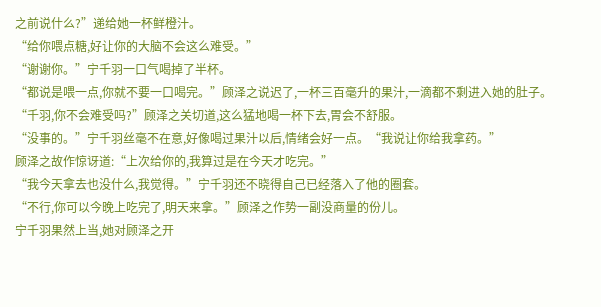之前说什么?”递给她一杯鲜橙汁。
“给你喂点糖,好让你的大脑不会这么难受。”
“谢谢你。”宁千羽一口气喝掉了半杯。
“都说是喂一点,你就不要一口喝完。”顾泽之说迟了,一杯三百毫升的果汁,一滴都不剩进入她的肚子。
“千羽,你不会难受吗?”顾泽之关切道,这么猛地喝一杯下去,胃会不舒服。
“没事的。”宁千羽丝毫不在意,好像喝过果汁以后,情绪会好一点。“我说让你给我拿药。”
顾泽之故作惊讶道:“上次给你的,我算过是在今天才吃完。”
“我今天拿去也没什么,我觉得。”宁千羽还不晓得自己已经落入了他的圈套。
“不行,你可以今晚上吃完了,明天来拿。”顾泽之作势一副没商量的份儿。
宁千羽果然上当,她对顾泽之开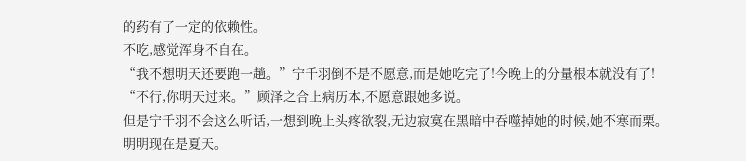的药有了一定的依赖性。
不吃,感觉浑身不自在。
“我不想明天还要跑一趟。”宁千羽倒不是不愿意,而是她吃完了!今晚上的分量根本就没有了!
“不行,你明天过来。”顾泽之合上病历本,不愿意跟她多说。
但是宁千羽不会这么听话,一想到晚上头疼欲裂,无边寂寞在黑暗中吞噬掉她的时候,她不寒而栗。
明明现在是夏天。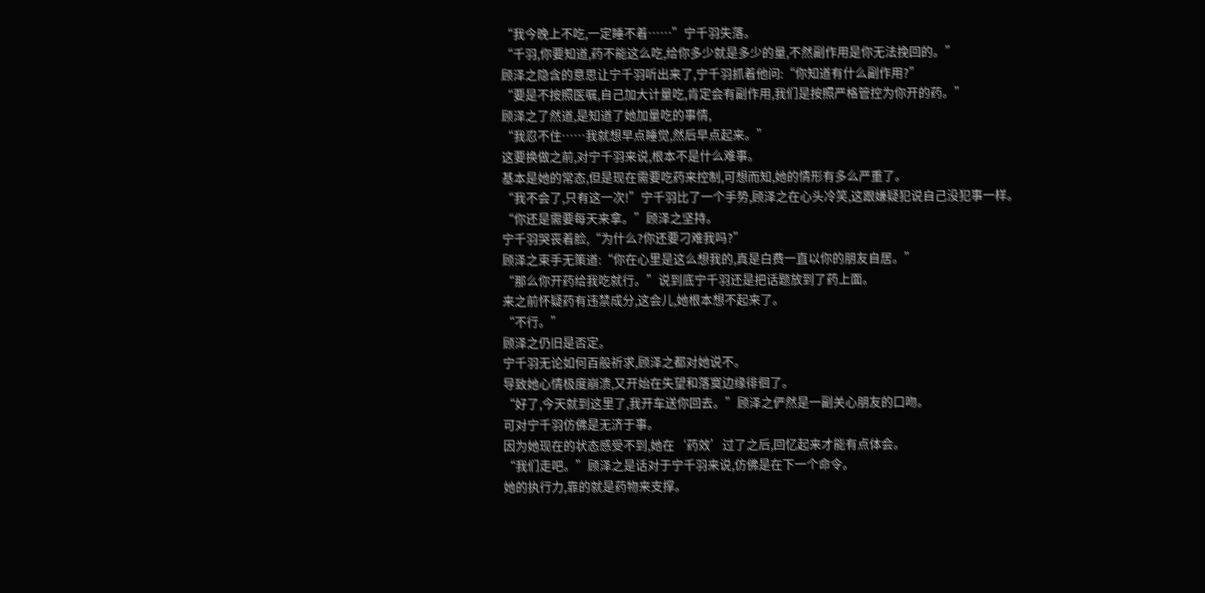“我今晚上不吃,一定睡不着……”宁千羽失落。
“千羽,你要知道,药不能这么吃,给你多少就是多少的量,不然副作用是你无法挽回的。”
顾泽之隐含的意思让宁千羽听出来了,宁千羽抓着他问:“你知道有什么副作用?”
“要是不按照医嘱,自己加大计量吃,肯定会有副作用,我们是按照严格管控为你开的药。”
顾泽之了然道,是知道了她加量吃的事情,
“我忍不住……我就想早点睡觉,然后早点起来。”
这要换做之前,对宁千羽来说,根本不是什么难事。
基本是她的常态,但是现在需要吃药来控制,可想而知,她的情形有多么严重了。
“我不会了,只有这一次!”宁千羽比了一个手势,顾泽之在心头冷笑,这跟嫌疑犯说自己没犯事一样。
“你还是需要每天来拿。”顾泽之坚持。
宁千羽哭丧着脸,“为什么?你还要刁难我吗?”
顾泽之束手无策道:“你在心里是这么想我的,真是白费一直以你的朋友自居。”
“那么你开药给我吃就行。”说到底宁千羽还是把话题放到了药上面。
来之前怀疑药有违禁成分,这会儿,她根本想不起来了。
“不行。”
顾泽之仍旧是否定。
宁千羽无论如何百般祈求,顾泽之都对她说不。
导致她心情极度崩溃,又开始在失望和落寞边缘徘徊了。
“好了,今天就到这里了,我开车送你回去。”顾泽之俨然是一副关心朋友的口吻。
可对宁千羽仿佛是无济于事。
因为她现在的状态感受不到,她在‘药效’过了之后,回忆起来才能有点体会。
“我们走吧。”顾泽之是话对于宁千羽来说,仿佛是在下一个命令。
她的执行力,靠的就是药物来支撑。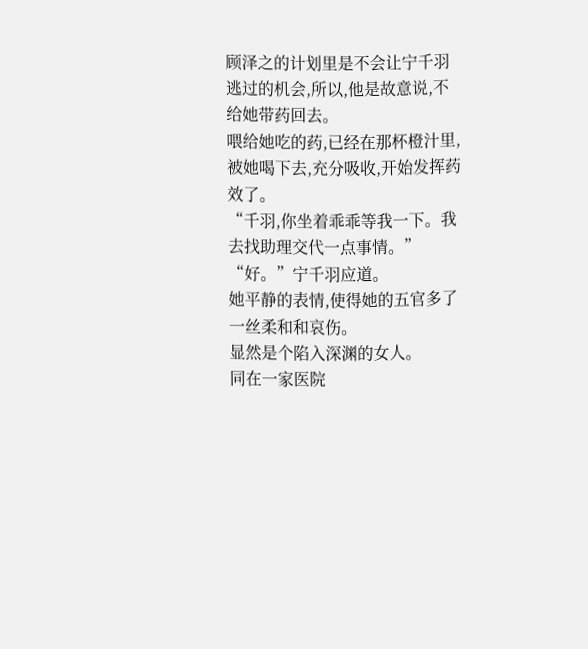顾泽之的计划里是不会让宁千羽逃过的机会,所以,他是故意说,不给她带药回去。
喂给她吃的药,已经在那杯橙汁里,被她喝下去,充分吸收,开始发挥药效了。
“千羽,你坐着乖乖等我一下。我去找助理交代一点事情。”
“好。”宁千羽应道。
她平静的表情,使得她的五官多了一丝柔和和哀伤。
显然是个陷入深渊的女人。
同在一家医院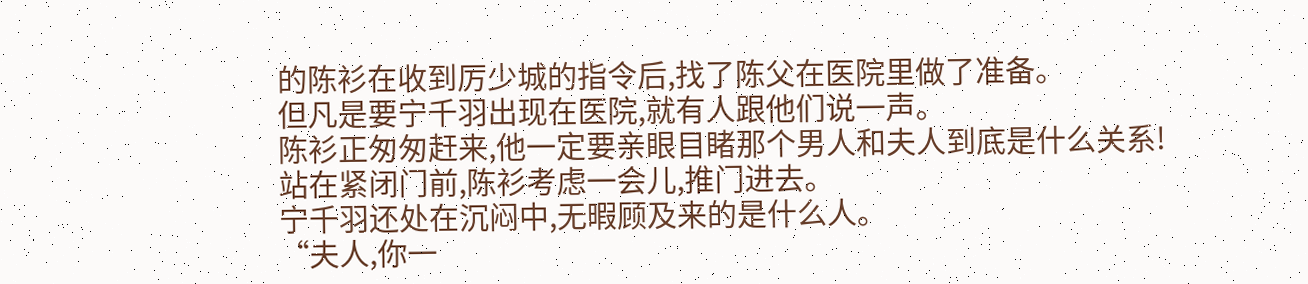的陈衫在收到厉少城的指令后,找了陈父在医院里做了准备。
但凡是要宁千羽出现在医院,就有人跟他们说一声。
陈衫正匆匆赶来,他一定要亲眼目睹那个男人和夫人到底是什么关系!
站在紧闭门前,陈衫考虑一会儿,推门进去。
宁千羽还处在沉闷中,无暇顾及来的是什么人。
“夫人,你一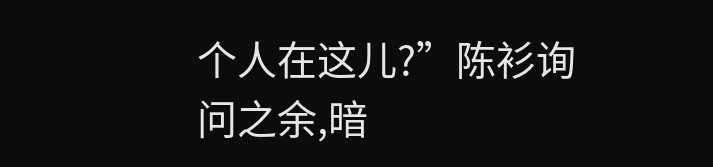个人在这儿?”陈衫询问之余,暗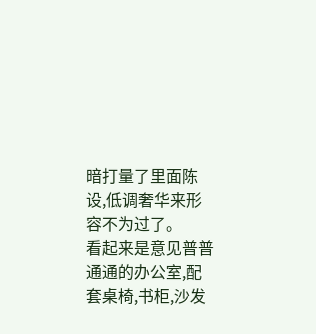暗打量了里面陈设,低调奢华来形容不为过了。
看起来是意见普普通通的办公室,配套桌椅,书柜,沙发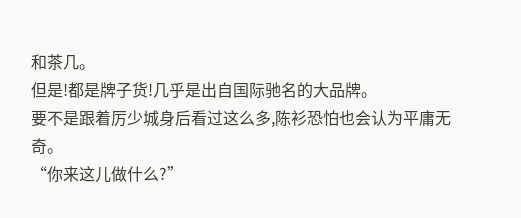和茶几。
但是!都是牌子货!几乎是出自国际驰名的大品牌。
要不是跟着厉少城身后看过这么多,陈衫恐怕也会认为平庸无奇。
“你来这儿做什么?”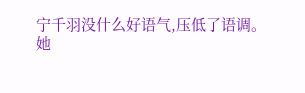宁千羽没什么好语气,压低了语调。
她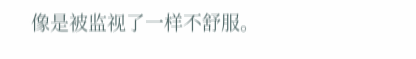像是被监视了一样不舒服。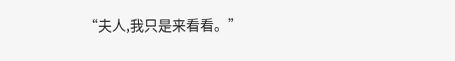“夫人,我只是来看看。”